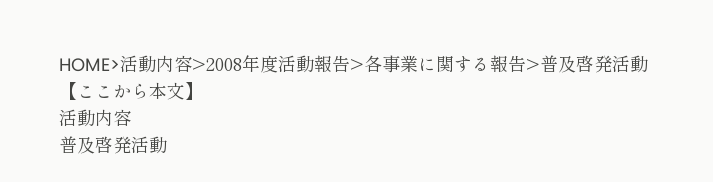HOME>活動内容>2008年度活動報告>各事業に関する報告>普及啓発活動
【ここから本文】
活動内容
普及啓発活動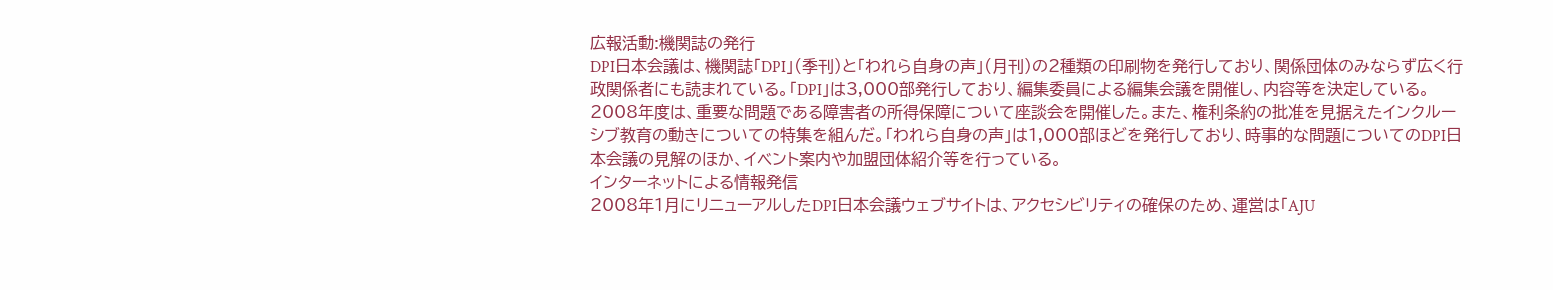広報活動:機関誌の発行
DPI日本会議は、機関誌「DPI」(季刊)と「われら自身の声」(月刊)の2種類の印刷物を発行しており、関係団体のみならず広く行政関係者にも読まれている。「DPI」は3,000部発行しており、編集委員による編集会議を開催し、内容等を決定している。2008年度は、重要な問題である障害者の所得保障について座談会を開催した。また、権利条約の批准を見据えたインクルーシブ教育の動きについての特集を組んだ。「われら自身の声」は1,000部ほどを発行しており、時事的な問題についてのDPI日本会議の見解のほか、イベント案内や加盟団体紹介等を行っている。
インターネットによる情報発信
2008年1月にリニューアルしたDPI日本会議ウェブサイトは、アクセシビリティの確保のため、運営は「AJU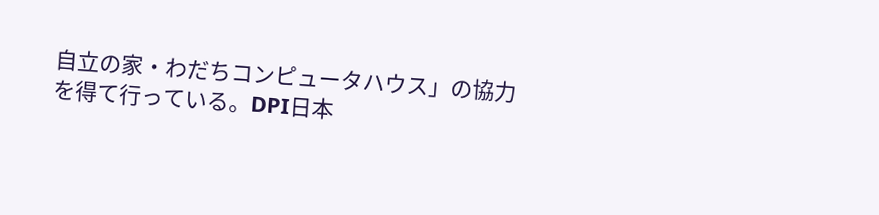自立の家・わだちコンピュータハウス」の協力を得て行っている。DPI日本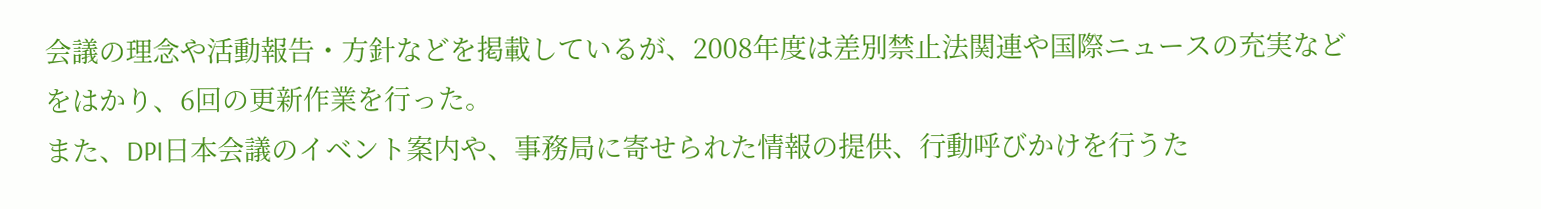会議の理念や活動報告・方針などを掲載しているが、2008年度は差別禁止法関連や国際ニュースの充実などをはかり、6回の更新作業を行った。
また、DPI日本会議のイベント案内や、事務局に寄せられた情報の提供、行動呼びかけを行うた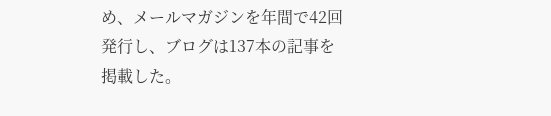め、メールマガジンを年間で42回発行し、ブログは137本の記事を掲載した。